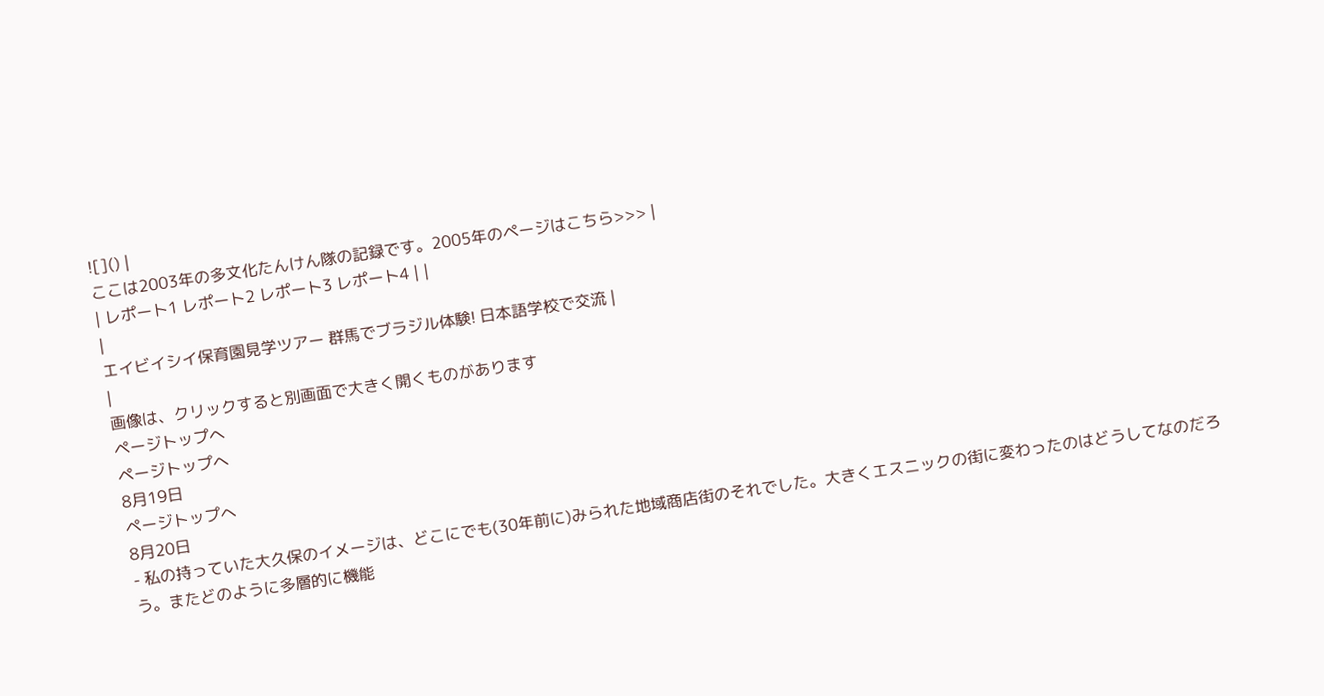![]() |
ここは2003年の多文化たんけん隊の記録です。2005年のページはこちら>>> |
| レポート1 レポート2 レポート3 レポート4 | |
|
エイビイシイ保育園見学ツアー 群馬でブラジル体験! 日本語学校で交流 |
|
画像は、クリックすると別画面で大きく開くものがあります
ページトップへ
ページトップへ
8月19日
ページトップへ
8月20日
- 私の持っていた大久保のイメージは、どこにでも(30年前に)みられた地域商店街のそれでした。大きくエスニックの街に変わったのはどうしてなのだろう。またどのように多層的に機能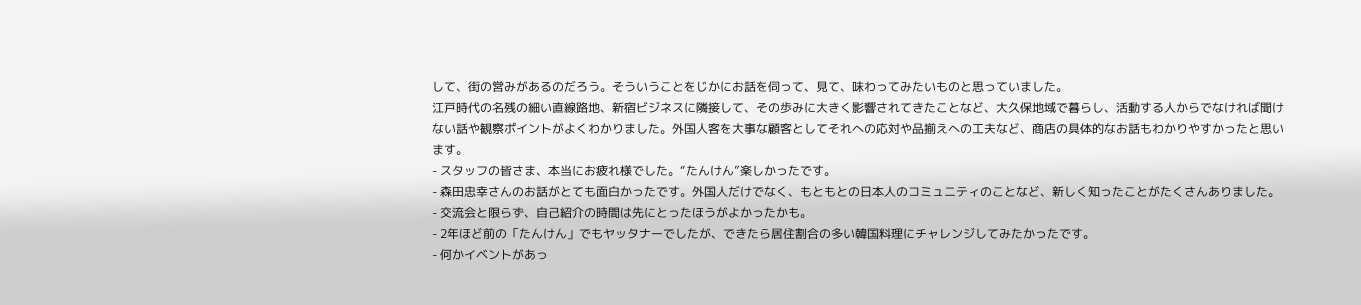して、街の営みがあるのだろう。そういうことをじかにお話を伺って、見て、味わってみたいものと思っていました。
江戸時代の名残の細い直線路地、新宿ビジネスに隣接して、その歩みに大きく影響されてきたことなど、大久保地域で暮らし、活動する人からでなければ聞けない話や観察ポイントがよくわかりました。外国人客を大事な顧客としてそれへの応対や品揃えへの工夫など、商店の具体的なお話もわかりやすかったと思います。
- スタッフの皆さま、本当にお疲れ様でした。“たんけん”楽しかったです。
- 森田忠幸さんのお話がとても面白かったです。外国人だけでなく、もともとの日本人のコミュニティのことなど、新しく知ったことがたくさんありました。
- 交流会と限らず、自己紹介の時間は先にとったほうがよかったかも。
- 2年ほど前の「たんけん」でもヤッタナーでしたが、できたら居住割合の多い韓国料理にチャレンジしてみたかったです。
- 何かイベントがあっ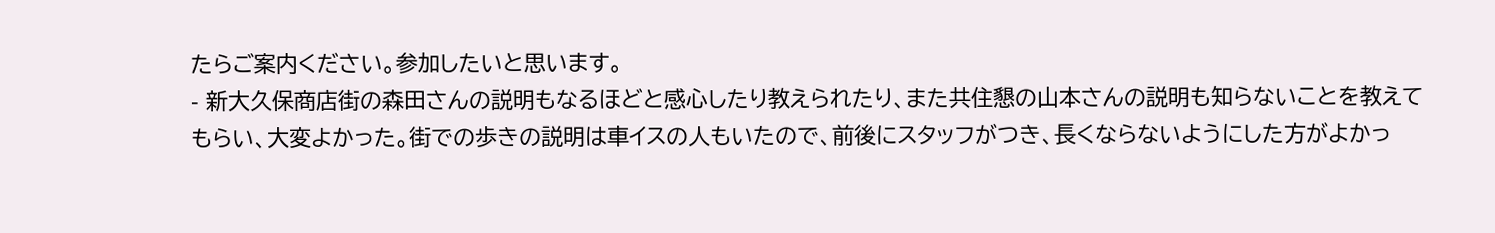たらご案内ください。参加したいと思います。
- 新大久保商店街の森田さんの説明もなるほどと感心したり教えられたり、また共住懇の山本さんの説明も知らないことを教えてもらい、大変よかった。街での歩きの説明は車イスの人もいたので、前後にスタッフがつき、長くならないようにした方がよかっ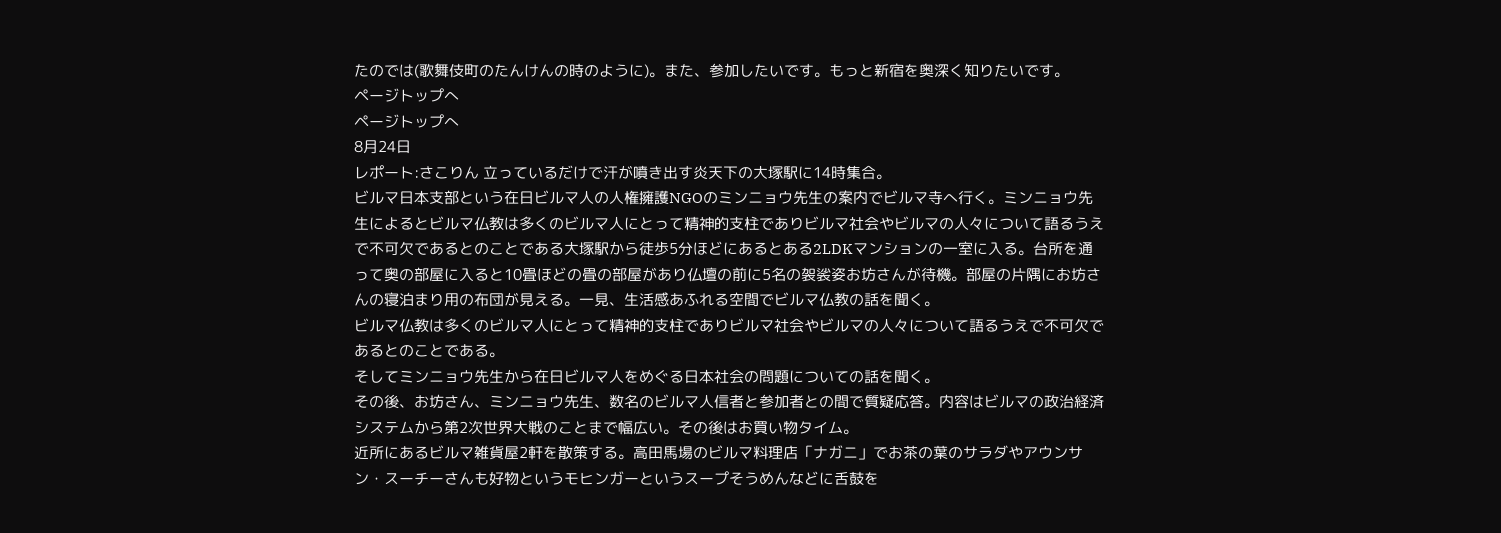たのでは(歌舞伎町のたんけんの時のように)。また、参加したいです。もっと新宿を奥深く知りたいです。
ページトップへ
ページトップへ
8月24日
レポート:さこりん 立っているだけで汗が噴き出す炎天下の大塚駅に14時集合。
ビルマ日本支部という在日ビルマ人の人権擁護NGOのミンニョウ先生の案内でビルマ寺へ行く。ミンニョウ先生によるとビルマ仏教は多くのビルマ人にとって精神的支柱でありビルマ社会やビルマの人々について語るうえで不可欠であるとのことである大塚駅から徒歩5分ほどにあるとある2LDKマンションの一室に入る。台所を通って奥の部屋に入ると10畳ほどの畳の部屋があり仏壇の前に5名の袈裟姿お坊さんが待機。部屋の片隅にお坊さんの寝泊まり用の布団が見える。一見、生活感あふれる空間でビルマ仏教の話を聞く。
ビルマ仏教は多くのビルマ人にとって精神的支柱でありビルマ社会やビルマの人々について語るうえで不可欠であるとのことである。
そしてミンニョウ先生から在日ビルマ人をめぐる日本社会の問題についての話を聞く。
その後、お坊さん、ミンニョウ先生、数名のビルマ人信者と参加者との間で質疑応答。内容はビルマの政治経済システムから第2次世界大戦のことまで幅広い。その後はお買い物タイム。
近所にあるビルマ雑貨屋2軒を散策する。高田馬場のビルマ料理店「ナガニ」でお茶の葉のサラダやアウンサン・スーチーさんも好物というモヒンガーというスープそうめんなどに舌鼓を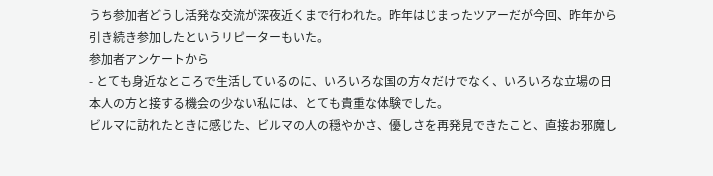うち参加者どうし活発な交流が深夜近くまで行われた。昨年はじまったツアーだが今回、昨年から引き続き参加したというリピーターもいた。
参加者アンケートから
- とても身近なところで生活しているのに、いろいろな国の方々だけでなく、いろいろな立場の日本人の方と接する機会の少ない私には、とても貴重な体験でした。
ビルマに訪れたときに感じた、ビルマの人の穏やかさ、優しさを再発見できたこと、直接お邪魔し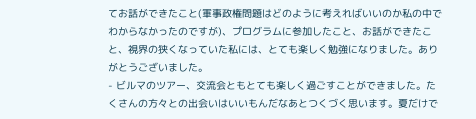てお話ができたこと(軍事政権問題はどのように考えればいいのか私の中でわからなかったのですが)、プログラムに参加したこと、お話ができたこと、視界の狭くなっていた私には、とても楽しく勉強になりました。ありがとうございました。
- ビルマのツアー、交流会ともとても楽しく過ごすことができました。たくさんの方々との出会いはいいもんだなあとつくづく思います。夏だけで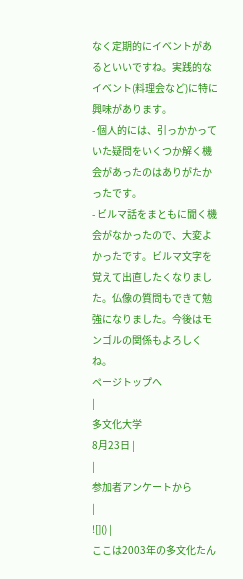なく定期的にイベントがあるといいですね。実践的なイベント(料理会など)に特に興味があります。
- 個人的には、引っかかっていた疑問をいくつか解く機会があったのはありがたかったです。
- ビルマ話をまともに聞く機会がなかったので、大変よかったです。ビルマ文字を覚えて出直したくなりました。仏像の質問もできて勉強になりました。今後はモンゴルの関係もよろしくね。
ページトップへ
|
多文化大学
8月23日 |
|
参加者アンケートから
|
![]() |
ここは2003年の多文化たん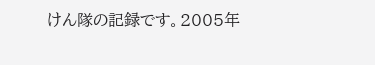けん隊の記録です。2005年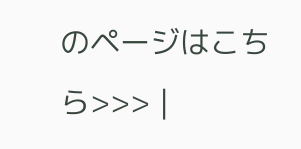のページはこちら>>> |